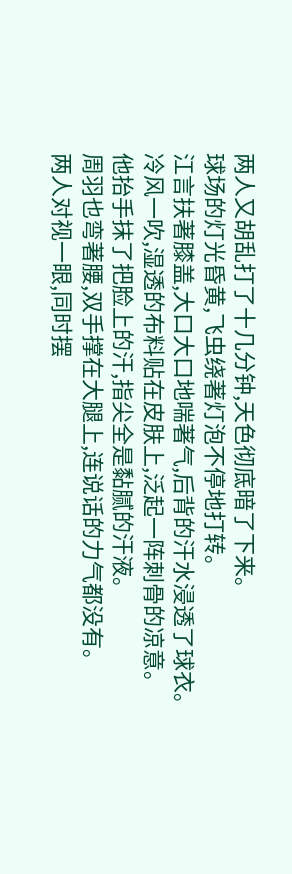两人又胡乱打了十几分钟,天色彻底暗了下来。
球场的灯光昏黄,飞虫绕著灯泡不停地打转。
江言扶著膝盖,大口大口地喘著气,后背的汗水浸透了球衣。
冷风一吹,湿透的布料贴在皮肤上,泛起一阵刺骨的凉意。
他抬手抹了把脸上的汗,指尖全是黏腻的汗液。
周羽也弯著腰,双手撑在大腿上,连说话的力气都没有。
两人对视一眼,同时摆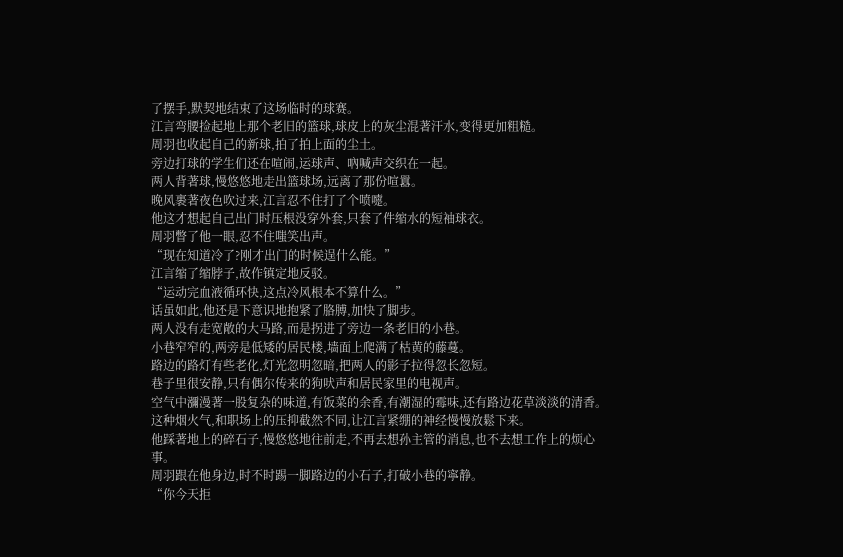了摆手,默契地结束了这场临时的球赛。
江言弯腰捡起地上那个老旧的篮球,球皮上的灰尘混著汗水,变得更加粗糙。
周羽也收起自己的新球,拍了拍上面的尘土。
旁边打球的学生们还在喧闹,运球声、吶喊声交织在一起。
两人背著球,慢悠悠地走出篮球场,远离了那份喧囂。
晚风裹著夜色吹过来,江言忍不住打了个喷嚏。
他这才想起自己出门时压根没穿外套,只套了件缩水的短袖球衣。
周羽瞥了他一眼,忍不住嗤笑出声。
“现在知道冷了?刚才出门的时候逞什么能。”
江言缩了缩脖子,故作镇定地反驳。
“运动完血液循环快,这点冷风根本不算什么。”
话虽如此,他还是下意识地抱紧了胳膊,加快了脚步。
两人没有走宽敞的大马路,而是拐进了旁边一条老旧的小巷。
小巷窄窄的,两旁是低矮的居民楼,墙面上爬满了枯黄的藤蔓。
路边的路灯有些老化,灯光忽明忽暗,把两人的影子拉得忽长忽短。
巷子里很安静,只有偶尔传来的狗吠声和居民家里的电视声。
空气中瀰漫著一股复杂的味道,有饭菜的余香,有潮湿的霉味,还有路边花草淡淡的清香。
这种烟火气,和职场上的压抑截然不同,让江言紧绷的神经慢慢放鬆下来。
他踩著地上的碎石子,慢悠悠地往前走,不再去想孙主管的消息,也不去想工作上的烦心事。
周羽跟在他身边,时不时踢一脚路边的小石子,打破小巷的寧静。
“你今天拒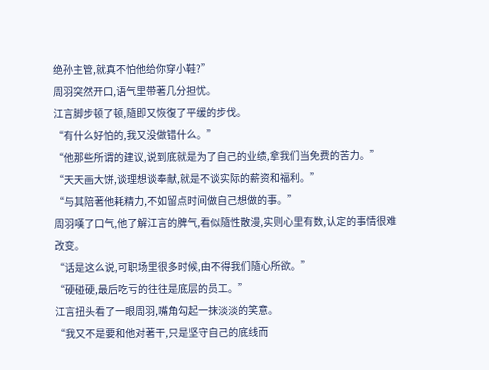绝孙主管,就真不怕他给你穿小鞋?”
周羽突然开口,语气里带著几分担忧。
江言脚步顿了顿,隨即又恢復了平缓的步伐。
“有什么好怕的,我又没做错什么。”
“他那些所谓的建议,说到底就是为了自己的业绩,拿我们当免费的苦力。”
“天天画大饼,谈理想谈奉献,就是不谈实际的薪资和福利。”
“与其陪著他耗精力,不如留点时间做自己想做的事。”
周羽嘆了口气,他了解江言的脾气,看似隨性散漫,实则心里有数,认定的事情很难改变。
“话是这么说,可职场里很多时候,由不得我们隨心所欲。”
“硬碰硬,最后吃亏的往往是底层的员工。”
江言扭头看了一眼周羽,嘴角勾起一抹淡淡的笑意。
“我又不是要和他对著干,只是坚守自己的底线而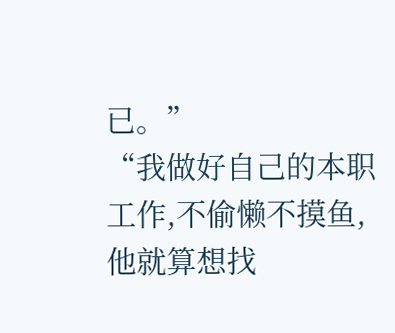已。”
“我做好自己的本职工作,不偷懒不摸鱼,他就算想找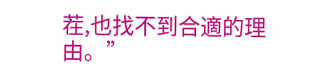茬,也找不到合適的理由。”